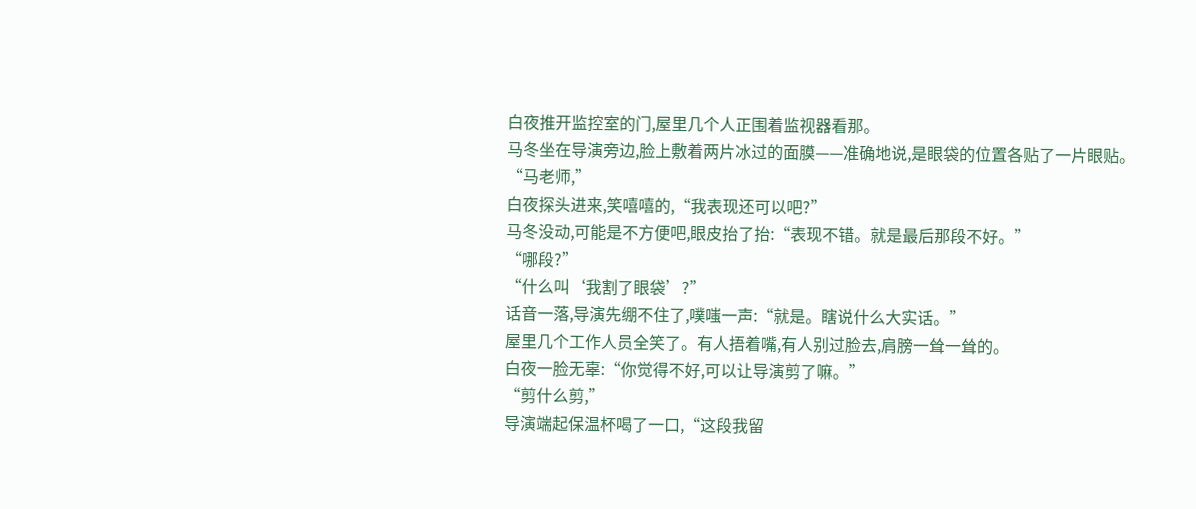白夜推开监控室的门,屋里几个人正围着监视器看那。
马冬坐在导演旁边,脸上敷着两片冰过的面膜——准确地说,是眼袋的位置各贴了一片眼贴。
“马老师,”
白夜探头进来,笑嘻嘻的,“我表现还可以吧?”
马冬没动,可能是不方便吧,眼皮抬了抬:“表现不错。就是最后那段不好。”
“哪段?”
“什么叫‘我割了眼袋’?”
话音一落,导演先绷不住了,噗嗤一声:“就是。瞎说什么大实话。”
屋里几个工作人员全笑了。有人捂着嘴,有人别过脸去,肩膀一耸一耸的。
白夜一脸无辜:“你觉得不好,可以让导演剪了嘛。”
“剪什么剪,”
导演端起保温杯喝了一口,“这段我留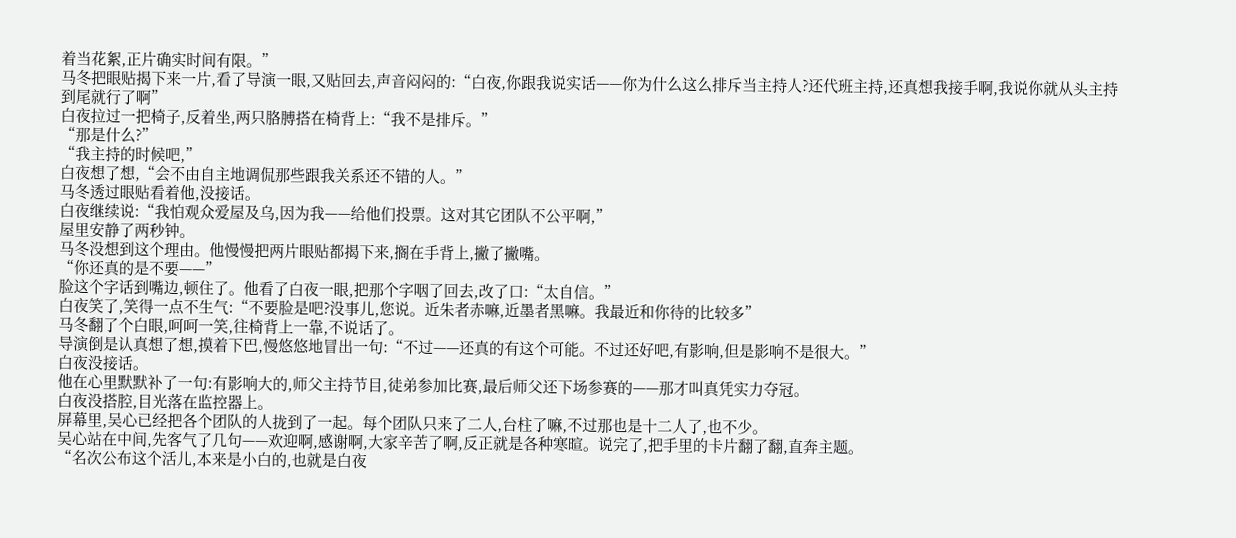着当花絮,正片确实时间有限。”
马冬把眼贴揭下来一片,看了导演一眼,又贴回去,声音闷闷的:“白夜,你跟我说实话——你为什么这么排斥当主持人?还代班主持,还真想我接手啊,我说你就从头主持到尾就行了啊”
白夜拉过一把椅子,反着坐,两只胳膊搭在椅背上:“我不是排斥。”
“那是什么?”
“我主持的时候吧,”
白夜想了想,“会不由自主地调侃那些跟我关系还不错的人。”
马冬透过眼贴看着他,没接话。
白夜继续说:“我怕观众爱屋及乌,因为我——给他们投票。这对其它团队不公平啊,”
屋里安静了两秒钟。
马冬没想到这个理由。他慢慢把两片眼贴都揭下来,搁在手背上,撇了撇嘴。
“你还真的是不要——”
脸这个字话到嘴边,顿住了。他看了白夜一眼,把那个字咽了回去,改了口:“太自信。”
白夜笑了,笑得一点不生气:“不要脸是吧?没事儿,您说。近朱者赤嘛,近墨者黑嘛。我最近和你待的比较多”
马冬翻了个白眼,呵呵一笑,往椅背上一靠,不说话了。
导演倒是认真想了想,摸着下巴,慢悠悠地冒出一句:“不过——还真的有这个可能。不过还好吧,有影响,但是影响不是很大。”
白夜没接话。
他在心里默默补了一句:有影响大的,师父主持节目,徒弟参加比赛,最后师父还下场参赛的——那才叫真凭实力夺冠。
白夜没搭腔,目光落在监控器上。
屏幕里,吴心已经把各个团队的人拢到了一起。每个团队只来了二人,台柱了嘛,不过那也是十二人了,也不少。
吴心站在中间,先客气了几句——欢迎啊,感谢啊,大家辛苦了啊,反正就是各种寒暄。说完了,把手里的卡片翻了翻,直奔主题。
“名次公布这个活儿,本来是小白的,也就是白夜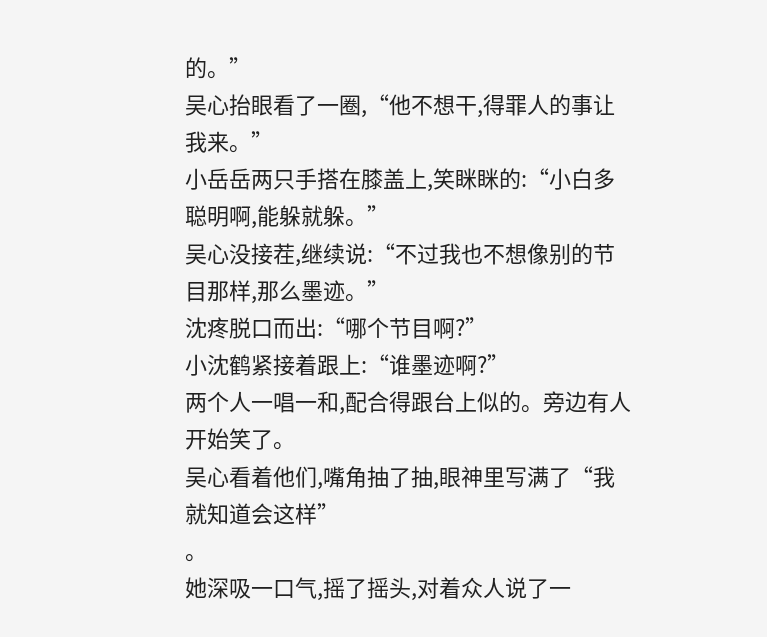的。”
吴心抬眼看了一圈,“他不想干,得罪人的事让我来。”
小岳岳两只手搭在膝盖上,笑眯眯的:“小白多聪明啊,能躲就躲。”
吴心没接茬,继续说:“不过我也不想像别的节目那样,那么墨迹。”
沈疼脱口而出:“哪个节目啊?”
小沈鹤紧接着跟上:“谁墨迹啊?”
两个人一唱一和,配合得跟台上似的。旁边有人开始笑了。
吴心看着他们,嘴角抽了抽,眼神里写满了“我就知道会这样”
。
她深吸一口气,摇了摇头,对着众人说了一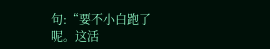句:“要不小白跑了呢。这活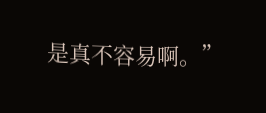是真不容易啊。”